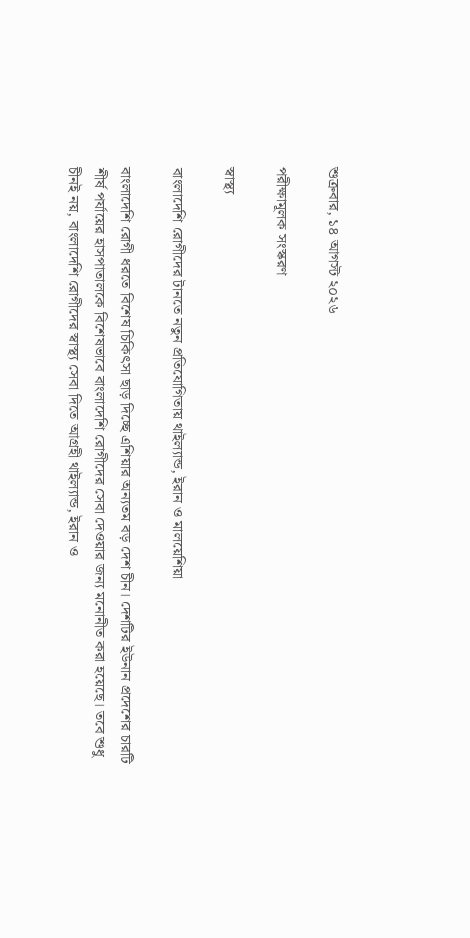শুক্রবার, ১৪ আগস্ট ২০২৬

পরীক্ষামূলক সংস্করণ

স্বাস্থ্য

বাংলাদেশি রোগীদের টানতে নতুন প্রতিযোগিতায় থাইল্যান্ড, ইরান ও মালয়েশিয়া

বাংলাদেশি রোগী ধরতে বিশেষ চিকিৎসা ছাড় দিচ্ছে এশিয়ার অন্যতম বড় দেশ চীন। দেশটির ইউনান প্রদেশের চারটি শীর্ষ পর্যায়ের হাসপাতালকে বিশেষভাবে বাংলাদেশি রোগীদের সেবা দেওয়ার জন্য মনোনীত করা হয়েছে। তবে শুধু চীনই নয়, বাংলাদেশি রোগীদের স্বাস্থ্য সেবা দিতে আগ্রহী থাইল্যান্ড, ইরান ও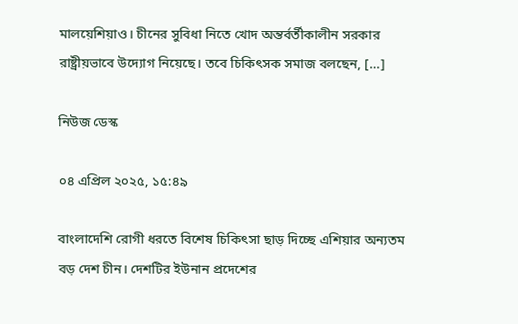মালয়েশিয়াও। চীনের সুবিধা নিতে খোদ অন্তর্বর্তীকালীন সরকার রাষ্ট্রীয়ভাবে উদ্যোগ নিয়েছে। তবে চিকিৎসক সমাজ বলছেন, […]

নিউজ ডেস্ক

০৪ এপ্রিল ২০২৫, ১৫:৪৯

বাংলাদেশি রোগী ধরতে বিশেষ চিকিৎসা ছাড় দিচ্ছে এশিয়ার অন্যতম বড় দেশ চীন। দেশটির ইউনান প্রদেশের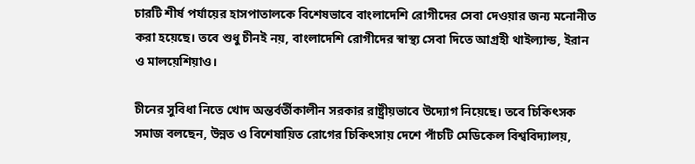চারটি শীর্ষ পর্যায়ের হাসপাতালকে বিশেষভাবে বাংলাদেশি রোগীদের সেবা দেওয়ার জন্য মনোনীত করা হয়েছে। তবে শুধু চীনই নয়, বাংলাদেশি রোগীদের স্বাস্থ্য সেবা দিতে আগ্রহী থাইল্যান্ড, ইরান ও মালয়েশিয়াও।

চীনের সুবিধা নিতে খোদ অন্তর্বর্তীকালীন সরকার রাষ্ট্রীয়ভাবে উদ্যোগ নিয়েছে। তবে চিকিৎসক সমাজ বলছেন, উন্নত ও বিশেষায়িত রোগের চিকিৎসায় দেশে পাঁচটি মেডিকেল বিশ্ববিদ্যালয়,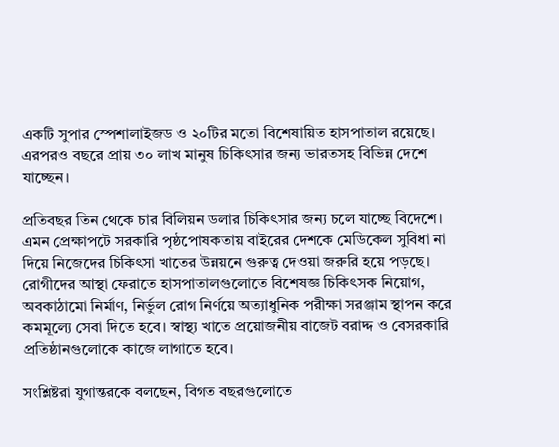একটি সুপার স্পেশালাইজড ও ২০টির মতো বিশেষায়িত হাসপাতাল রয়েছে। এরপরও বছরে প্রায় ৩০ লাখ মানুষ চিকিৎসার জন্য ভারতসহ বিভিন্ন দেশে যাচ্ছেন।

প্রতিবছর তিন থেকে চার বিলিয়ন ডলার চিকিৎসার জন্য চলে যাচ্ছে বিদেশে। এমন প্রেক্ষাপটে সরকারি পৃষ্ঠপোষকতায় বাইরের দেশকে মেডিকেল সুবিধা না দিয়ে নিজেদের চিকিৎসা খাতের উন্নয়নে গুরুত্ব দেওয়া জরুরি হয়ে পড়ছে। রোগীদের আস্থা ফেরাতে হাসপাতালগুলোতে বিশেষজ্ঞ চিকিৎসক নিয়োগ, অবকাঠামো নির্মাণ, নির্ভুল রোগ নির্ণয়ে অত্যাধুনিক পরীক্ষা সরঞ্জাম স্থাপন করে কমমূল্যে সেবা দিতে হবে। স্বাস্থ্য খাতে প্রয়োজনীয় বাজেট বরাদ্দ ও বেসরকারি প্রতিষ্ঠানগুলোকে কাজে লাগাতে হবে।

সংশ্লিষ্টরা যুগান্তরকে বলছেন, বিগত বছরগুলোতে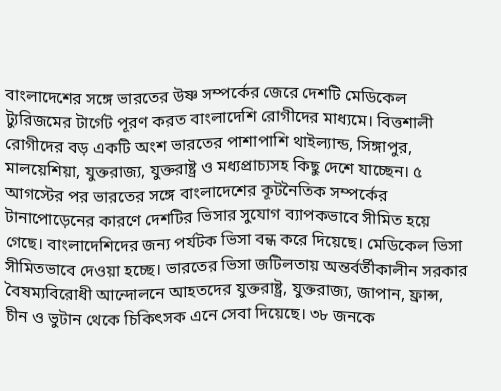বাংলাদেশের সঙ্গে ভারতের উষ্ণ সম্পর্কের জেরে দেশটি মেডিকেল ট্যুরিজমের টার্গেট পূরণ করত বাংলাদেশি রোগীদের মাধ্যমে। বিত্তশালী রোগীদের বড় একটি অংশ ভারতের পাশাপাশি থাইল্যান্ড, সিঙ্গাপুর, মালয়েশিয়া, যুক্তরাজ্য, যুক্তরাষ্ট্র ও মধ্যপ্রাচ্যসহ কিছু দেশে যাচ্ছেন। ৫ আগস্টের পর ভারতের সঙ্গে বাংলাদেশের কূটনৈতিক সম্পর্কের টানাপোড়েনের কারণে দেশটির ভিসার সুযোগ ব্যাপকভাবে সীমিত হয়ে গেছে। বাংলাদেশিদের জন্য পর্যটক ভিসা বন্ধ করে দিয়েছে। মেডিকেল ভিসা সীমিতভাবে দেওয়া হচ্ছে। ভারতের ভিসা জটিলতায় অন্তর্বর্তীকালীন সরকার বৈষম্যবিরোধী আন্দোলনে আহতদের যুক্তরাষ্ট্র, যুক্তরাজ্য, জাপান, ফ্রান্স, চীন ও ভুটান থেকে চিকিৎসক এনে সেবা দিয়েছে। ৩৮ জনকে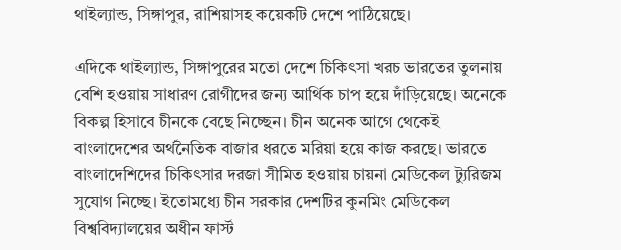থাইল্যান্ড, সিঙ্গাপুর, রাশিয়াসহ কয়েকটি দেশে পাঠিয়েছে।

এদিকে থাইল্যান্ড, সিঙ্গাপুরের মতো দেশে চিকিৎসা খরচ ভারতের তুলনায় বেশি হওয়ায় সাধারণ রোগীদের জন্য আর্থিক চাপ হয়ে দাঁড়িয়েছে। অনেকে বিকল্প হিসাবে চীনকে বেছে নিচ্ছেন। চীন অনেক আগে থেকেই বাংলাদেশের অর্থনৈতিক বাজার ধরতে মরিয়া হয়ে কাজ করছে। ভারতে বাংলাদেশিদের চিকিৎসার দরজা সীমিত হওয়ায় চায়না মেডিকেল ট্যুরিজম সুযোগ নিচ্ছে। ইতোমধ্যে চীন সরকার দেশটির কুনমিং মেডিকেল বিশ্ববিদ্যালয়ের অধীন ফার্স্ট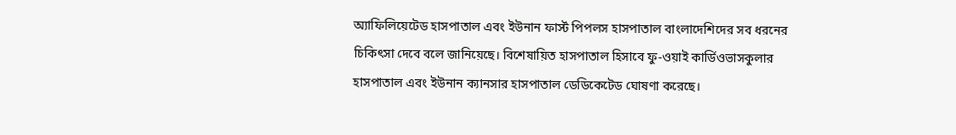অ্যাফিলিয়েটেড হাসপাতাল এবং ইউনান ফার্স্ট পিপলস হাসপাতাল বাংলাদেশিদের সব ধরনের চিকিৎসা দেবে বলে জানিয়েছে। বিশেষায়িত হাসপাতাল হিসাবে ফু-ওয়াই কার্ডিওভাসকুলার হাসপাতাল এবং ইউনান ক্যানসার হাসপাতাল ডেডিকেটেড ঘোষণা করেছে।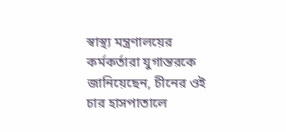স্বাস্থ্য মন্ত্রণালয়ের কর্মকর্তারা যুগান্তরকে জানিয়েছেন, চীনের ওই চার হাসপাতালে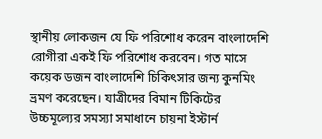স্থানীয় লোকজন যে ফি পরিশোধ করেন বাংলাদেশি রোগীরা একই ফি পরিশোধ করবেন। গত মাসে কয়েক ডজন বাংলাদেশি চিকিৎসার জন্য কুনমিং ভ্রমণ করেছেন। যাত্রীদের বিমান টিকিটের উচ্চমূল্যের সমস্যা সমাধানে চায়না ইস্টার্ন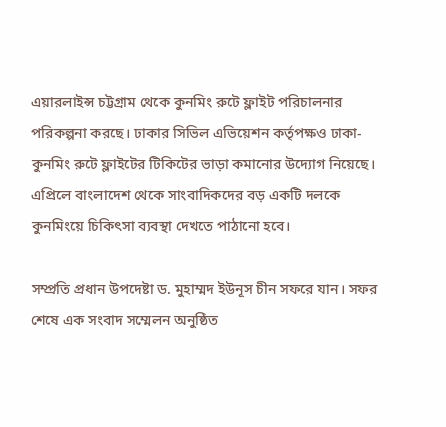এয়ারলাইন্স চট্টগ্রাম থেকে কুনমিং রুটে ফ্লাইট পরিচালনার পরিকল্পনা করছে। ঢাকার সিভিল এভিয়েশন কর্তৃপক্ষও ঢাকা-কুনমিং রুটে ফ্লাইটের টিকিটের ভাড়া কমানোর উদ্যোগ নিয়েছে। এপ্রিলে বাংলাদেশ থেকে সাংবাদিকদের বড় একটি দলকে কুনমিংয়ে চিকিৎসা ব্যবস্থা দেখতে পাঠানো হবে।

সম্প্রতি প্রধান উপদেষ্টা ড. মুহাম্মদ ইউনূস চীন সফরে যান। সফর শেষে এক সংবাদ সম্মেলন অনুষ্ঠিত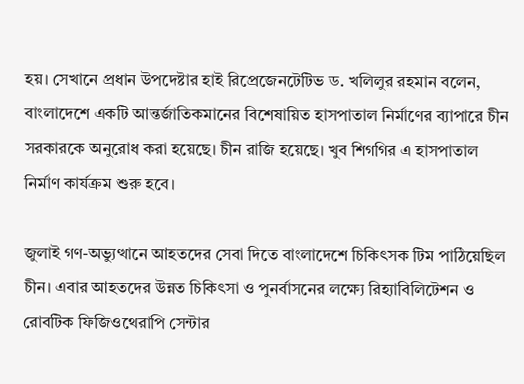হয়। সেখানে প্রধান উপদেষ্টার হাই রিপ্রেজেনটেটিভ ড. খলিলুর রহমান বলেন, বাংলাদেশে একটি আন্তর্জাতিকমানের বিশেষায়িত হাসপাতাল নির্মাণের ব্যাপারে চীন সরকারকে অনুরোধ করা হয়েছে। চীন রাজি হয়েছে। খুব শিগগির এ হাসপাতাল নির্মাণ কার্যক্রম শুরু হবে।

জুলাই গণ-অভ্যুত্থানে আহতদের সেবা দিতে বাংলাদেশে চিকিৎসক টিম পাঠিয়েছিল চীন। এবার আহতদের উন্নত চিকিৎসা ও পুনর্বাসনের লক্ষ্যে রিহ্যাবিলিটেশন ও রোবটিক ফিজিওথেরাপি সেন্টার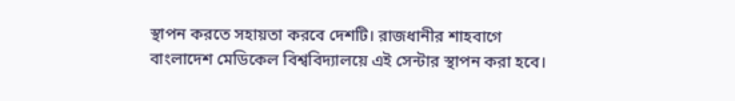স্থাপন করতে সহায়তা করবে দেশটি। রাজধানীর শাহবাগে বাংলাদেশ মেডিকেল বিশ্ববিদ্যালয়ে এই সেন্টার স্থাপন করা হবে।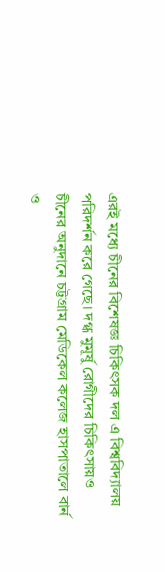এরই মধ্যে চীনের বিশেষজ্ঞ চিকিৎসক দল এ বিশ্ববিদ্যালয় পরিদর্শন করে গেছে। দগ্ধ মুমূর্ষু রোগীদের চিকিৎসায়ও চীনের অনুদানে চট্টগ্রাম মেডিকেল কলেজ হাসপাতালে বার্ন ও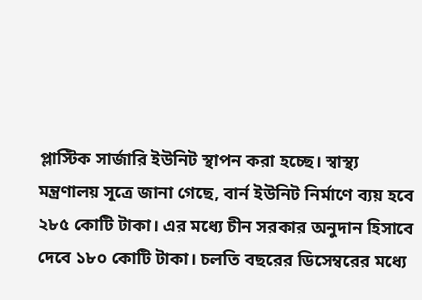প্লাস্টিক সার্জারি ইউনিট স্থাপন করা হচ্ছে। স্বাস্থ্য মন্ত্রণালয় সূত্রে জানা গেছে, বার্ন ইউনিট নির্মাণে ব্যয় হবে ২৮৫ কোটি টাকা। এর মধ্যে চীন সরকার অনুদান হিসাবে দেবে ১৮০ কোটি টাকা। চলতি বছরের ডিসেম্বরের মধ্যে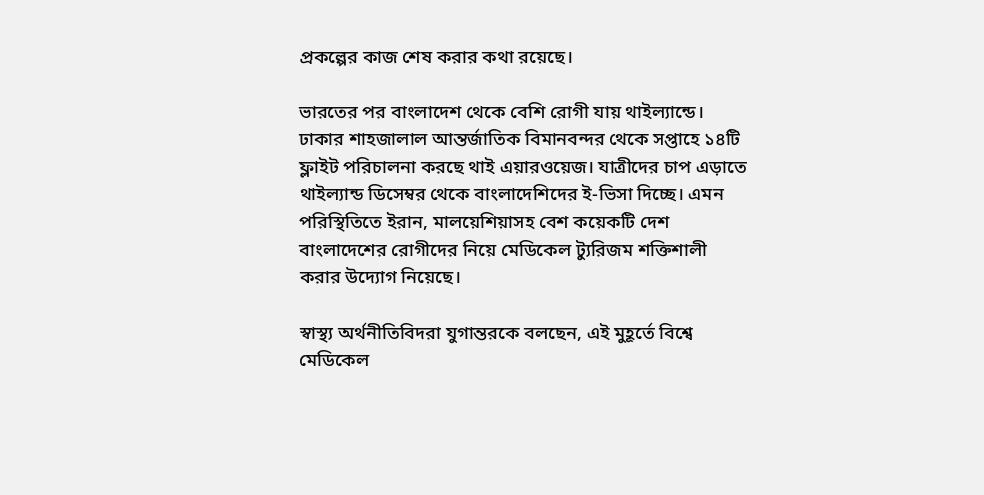প্রকল্পের কাজ শেষ করার কথা রয়েছে।

ভারতের পর বাংলাদেশ থেকে বেশি রোগী যায় থাইল্যান্ডে। ঢাকার শাহজালাল আন্তর্জাতিক বিমানবন্দর থেকে সপ্তাহে ১৪টি ফ্লাইট পরিচালনা করছে থাই এয়ারওয়েজ। যাত্রীদের চাপ এড়াতে থাইল্যান্ড ডিসেম্বর থেকে বাংলাদেশিদের ই-ভিসা দিচ্ছে। এমন পরিস্থিতিতে ইরান, মালয়েশিয়াসহ বেশ কয়েকটি দেশ বাংলাদেশের রোগীদের নিয়ে মেডিকেল ট্যুরিজম শক্তিশালী করার উদ্যোগ নিয়েছে।

স্বাস্থ্য অর্থনীতিবিদরা যুগান্তরকে বলছেন, এই মুহূর্তে বিশ্বে মেডিকেল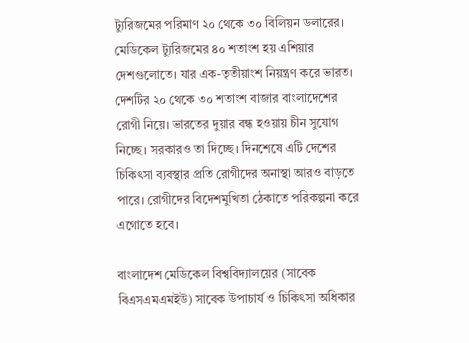ট্যুরিজমের পরিমাণ ২০ থেকে ৩০ বিলিয়ন ডলারের। মেডিকেল ট্যুরিজমের ৪০ শতাংশ হয় এশিয়ার দেশগুলোতে। যার এক-তৃতীয়াংশ নিয়ন্ত্রণ করে ভারত। দেশটির ২০ থেকে ৩০ শতাংশ বাজার বাংলাদেশের রোগী নিয়ে। ভারতের দুয়ার বন্ধ হওয়ায় চীন সুযোগ নিচ্ছে। সরকারও তা দিচ্ছে। দিনশেষে এটি দেশের চিকিৎসা ব্যবস্থার প্রতি রোগীদের অনাস্থা আরও বাড়তে পারে। রোগীদের বিদেশমুখিতা ঠেকাতে পরিকল্পনা করে এগোতে হবে।

বাংলাদেশ মেডিকেল বিশ্ববিদ্যালয়ের (সাবেক বিএসএমএমইউ) সাবেক উপাচার্য ও চিকিৎসা অধিকার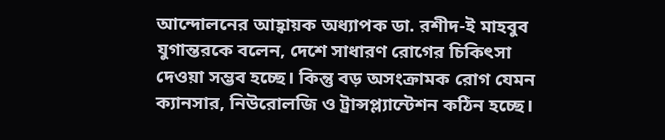আন্দোলনের আহ্বায়ক অধ্যাপক ডা. রশীদ-ই মাহবুব যুগান্তরকে বলেন, দেশে সাধারণ রোগের চিকিৎসা দেওয়া সম্ভব হচ্ছে। কিন্তু বড় অসংক্রামক রোগ যেমন ক্যানসার, নিউরোলজি ও ট্রান্সপ্ল্যান্টেশন কঠিন হচ্ছে।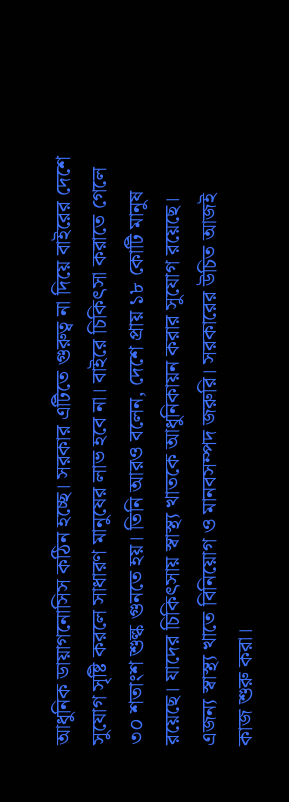আধুনিক ডায়াগনোসিস কঠিন হচ্ছে। সরকার এটিতে গুরুত্ব না দিয়ে বাইরের দেশে সুযোগ সৃষ্টি করলে সাধারণ মানুষের লাভ হবে না। বাইরে চিকিৎসা করাতে গেলে ৩০ শতাংশ শুল্ক গুনতে হয়। তিনি আরও বলেন, দেশে প্রায় ১৮ কোটি মানুষ রয়েছে। যাদের চিকিৎসায় স্বাস্থ্য খাতকে আধুনিকায়ন করার সুযোগ রয়েছে। এজন্য স্বাস্থ্য খাতে বিনিয়োগ ও মানবসম্পদ জরুরি। সরকারের উচিত আজই কাজ শুরু করা।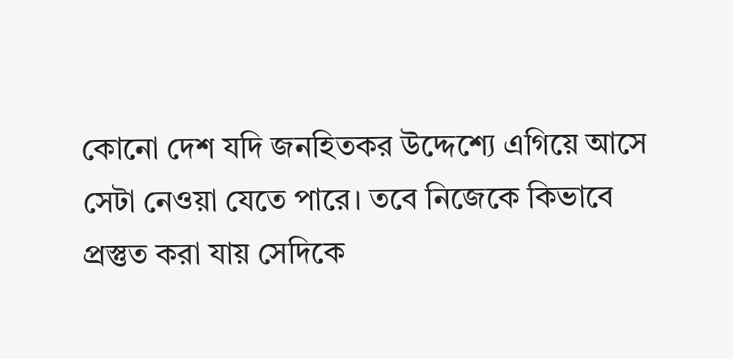কোনো দেশ যদি জনহিতকর উদ্দেশ্যে এগিয়ে আসে সেটা নেওয়া যেতে পারে। তবে নিজেকে কিভাবে প্রস্তুত করা যায় সেদিকে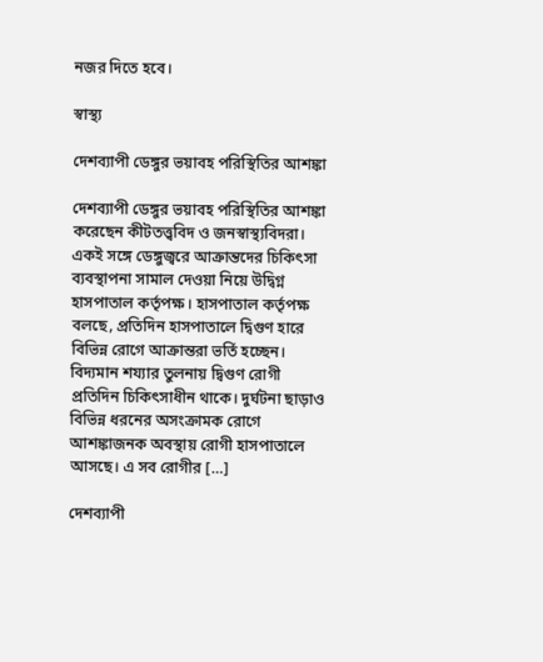নজর দিতে হবে।

স্বাস্থ্য

দেশব্যাপী ডেঙ্গুর ভয়াবহ পরিস্থিতির আশঙ্কা

দেশব্যাপী ডেঙ্গুর ভয়াবহ পরিস্থিতির আশঙ্কা করেছেন কীটতত্ত্ববিদ ও জনস্বাস্থ্যবিদরা। একই সঙ্গে ডেঙ্গুজ্বরে আক্রান্তদের চিকিৎসা ব্যবস্থাপনা সামাল দেওয়া নিয়ে উদ্বিগ্ন হাসপাতাল কর্তৃপক্ষ। হাসপাতাল কর্তৃপক্ষ বলছে, প্রতিদিন হাসপাতালে দ্বিগুণ হারে বিভিন্ন রোগে আক্রান্তরা ভর্তি হচ্ছেন। বিদ্যমান শয্যার তুলনায় দ্বিগুণ রোগী প্রতিদিন চিকিৎসাধীন থাকে। দুর্ঘটনা ছাড়াও বিভিন্ন ধরনের অসংক্রামক রোগে আশঙ্কাজনক অবস্থায় রোগী হাসপাতালে আসছে। এ সব রোগীর […]

দেশব্যাপী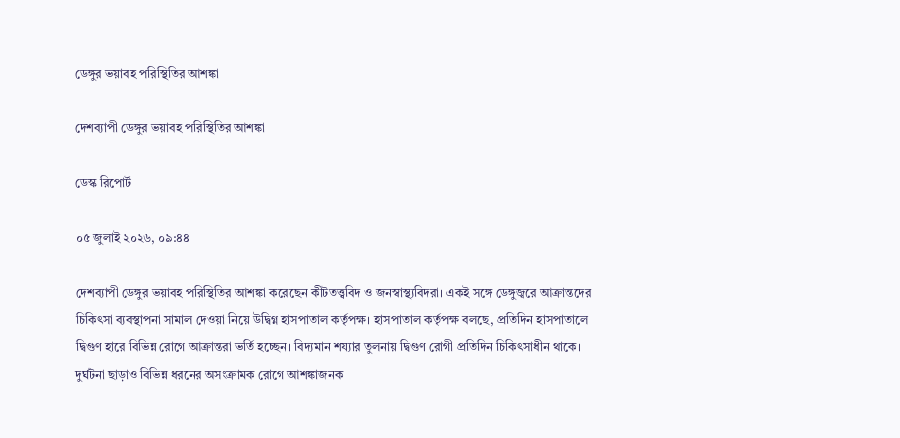ডেঙ্গুর ভয়াবহ পরিস্থিতির আশঙ্কা

দেশব্যাপী ডেঙ্গুর ভয়াবহ পরিস্থিতির আশঙ্কা

ডেস্ক রিপোর্ট

০৫ জুলাই ২০২৬, ০৯:৪৪

দেশব্যাপী ডেঙ্গুর ভয়াবহ পরিস্থিতির আশঙ্কা করেছেন কীটতত্ত্ববিদ ও জনস্বাস্থ্যবিদরা। একই সঙ্গে ডেঙ্গুজ্বরে আক্রান্তদের চিকিৎসা ব্যবস্থাপনা সামাল দেওয়া নিয়ে উদ্বিগ্ন হাসপাতাল কর্তৃপক্ষ। হাসপাতাল কর্তৃপক্ষ বলছে, প্রতিদিন হাসপাতালে দ্বিগুণ হারে বিভিন্ন রোগে আক্রান্তরা ভর্তি হচ্ছেন। বিদ্যমান শয্যার তুলনায় দ্বিগুণ রোগী প্রতিদিন চিকিৎসাধীন থাকে। দুর্ঘটনা ছাড়াও বিভিন্ন ধরনের অসংক্রামক রোগে আশঙ্কাজনক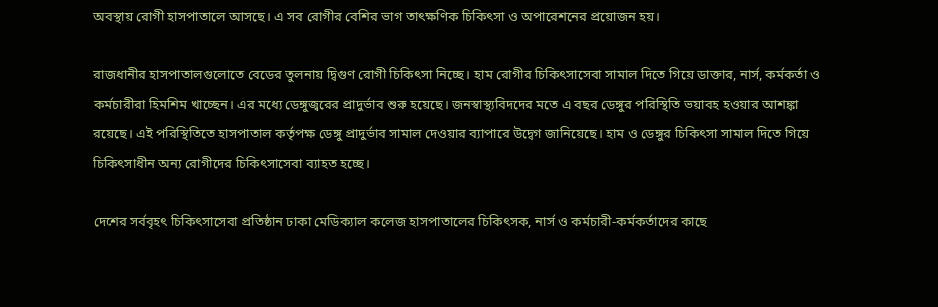অবস্থায় রোগী হাসপাতালে আসছে। এ সব রোগীর বেশির ভাগ তাৎক্ষণিক চিকিৎসা ও অপারেশনের প্রয়োজন হয়।

রাজধানীর হাসপাতালগুলোতে বেডের তুলনায় দ্বিগুণ রোগী চিকিৎসা নিচ্ছে। হাম রোগীর চিকিৎসাসেবা সামাল দিতে গিয়ে ডাক্তার, নার্স, কর্মকর্তা ও কর্মচারীরা হিমশিম খাচ্ছেন। এর মধ্যে ডেঙ্গুজ্বরের প্রাদুর্ভাব শুরু হয়েছে। জনস্বাস্থ্যবিদদের মতে এ বছর ডেঙ্গুর পরিস্থিতি ভয়াবহ হওয়ার আশঙ্কা রয়েছে। এই পরিস্থিতিতে হাসপাতাল কর্তৃপক্ষ ডেঙ্গু প্রাদুর্ভাব সামাল দেওয়ার ব্যাপারে উদ্বেগ জানিয়েছে। হাম ও ডেঙ্গুর চিকিৎসা সামাল দিতে গিয়ে চিকিৎসাধীন অন্য রোগীদের চিকিৎসাসেবা ব্যাহত হচ্ছে।

দেশের সর্ববৃহৎ চিকিৎসাসেবা প্রতিষ্ঠান ঢাকা মেডিক্যাল কলেজ হাসপাতালের চিকিৎসক, নার্স ও কর্মচারী-কর্মকর্তাদের কাছে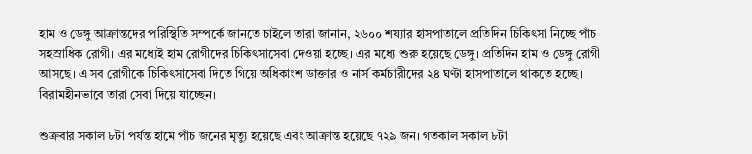হাম ও ডেঙ্গু আক্রান্তদের পরিস্থিতি সম্পর্কে জানতে চাইলে তারা জানান, ২৬০০ শয্যার হাসপাতালে প্রতিদিন চিকিৎসা নিচ্ছে পাঁচ সহস্রাধিক রোগী। এর মধ্যেই হাম রোগীদের চিকিৎসাসেবা দেওয়া হচ্ছে। এর মধ্যে শুরু হয়েছে ডেঙ্গু। প্রতিদিন হাম ও ডেঙ্গু রোগী আসছে। এ সব রোগীকে চিকিৎসাসেবা দিতে গিয়ে অধিকাংশ ডাক্তার ও নার্স কর্মচারীদের ২৪ ঘণ্টা হাসপাতালে থাকতে হচ্ছে। বিরামহীনভাবে তারা সেবা দিয়ে যাচ্ছেন।

শুক্রবার সকাল ৮টা পর্যন্ত হামে পাঁচ জনের মৃত্যু হয়েছে এবং আক্রান্ত হয়েছে ৭২৯ জন। গতকাল সকাল ৮টা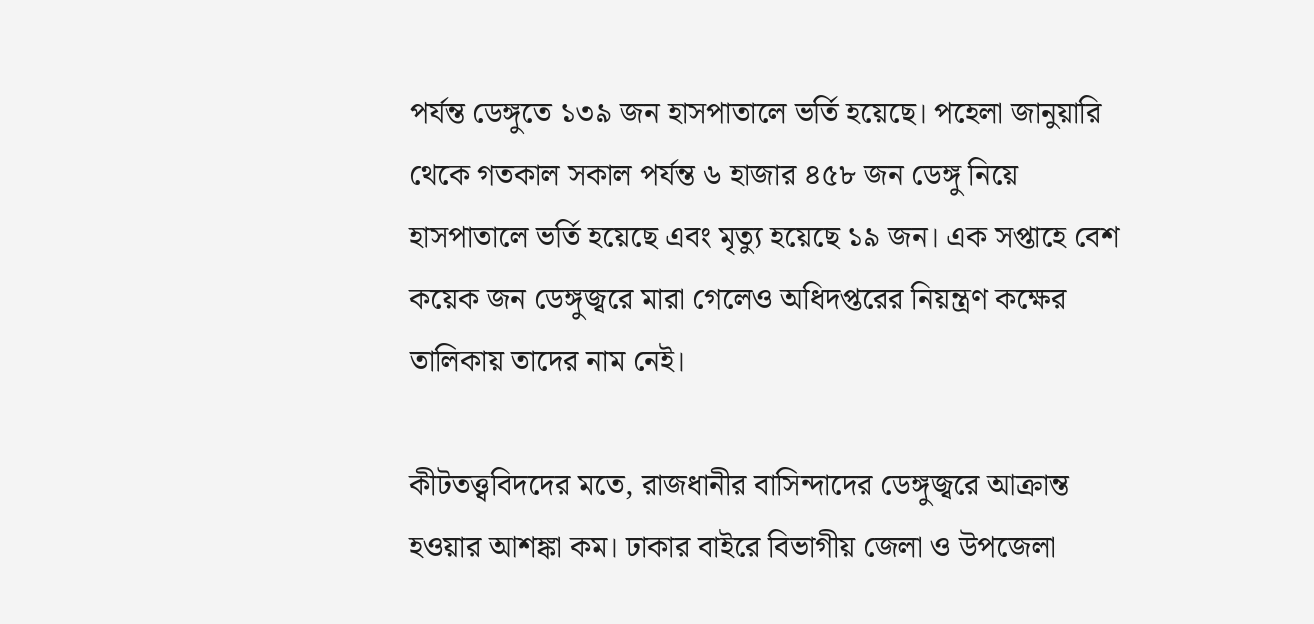পর্যন্ত ডেঙ্গুতে ১৩৯ জন হাসপাতালে ভর্তি হয়েছে। পহেলা জানুয়ারি থেকে গতকাল সকাল পর্যন্ত ৬ হাজার ৪৫৮ জন ডেঙ্গু নিয়ে হাসপাতালে ভর্তি হয়েছে এবং মৃত্যু হয়েছে ১৯ জন। এক সপ্তাহে বেশ কয়েক জন ডেঙ্গুজ্বরে মারা গেলেও অধিদপ্তরের নিয়ন্ত্রণ কক্ষের তালিকায় তাদের নাম নেই।

কীটতত্ত্ববিদদের মতে, রাজধানীর বাসিন্দাদের ডেঙ্গুজ্বরে আক্রান্ত হওয়ার আশঙ্কা কম। ঢাকার বাইরে বিভাগীয় জেলা ও উপজেলা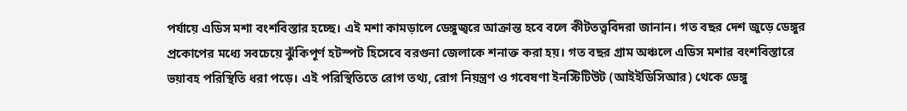পর্যায়ে এডিস মশা বংশবিস্তার হচ্ছে। এই মশা কামড়ালে ডেঙ্গুজ্বরে আক্রান্ত হবে বলে কীটতত্ত্ববিদরা জানান। গত বছর দেশ জুড়ে ডেঙ্গুর প্রকোপের মধ্যে সবচেয়ে ঝুঁকিপূর্ণ হটস্পট হিসেবে বরগুনা জেলাকে শনাক্ত করা হয়। গত বছর গ্রাম অঞ্চলে এডিস মশার বংশবিস্তারে ভয়াবহ পরিস্থিতি ধরা পড়ে। এই পরিস্থিতিতে রোগ তথ্য, রোগ নিয়ন্ত্রণ ও গবেষণা ইনস্টিটিউট (আইইডিসিআর) থেকে ডেঙ্গু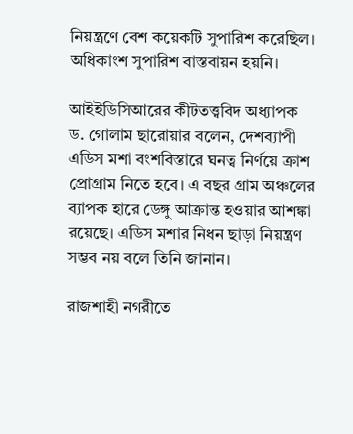নিয়ন্ত্রণে বেশ কয়েকটি সুপারিশ করেছিল। অধিকাংশ সুপারিশ বাস্তবায়ন হয়নি।

আইইডিসিআরের কীটতত্ত্ববিদ অধ্যাপক ড. গোলাম ছারোয়ার বলেন, দেশব্যাপী এডিস মশা বংশবিস্তারে ঘনত্ব নির্ণয়ে ক্রাশ প্রোগ্রাম নিতে হবে। এ বছর গ্রাম অঞ্চলের ব্যাপক হারে ডেঙ্গু আক্রান্ত হওয়ার আশঙ্কা রয়েছে। এডিস মশার নিধন ছাড়া নিয়ন্ত্রণ সম্ভব নয় বলে তিনি জানান।

রাজশাহী নগরীতে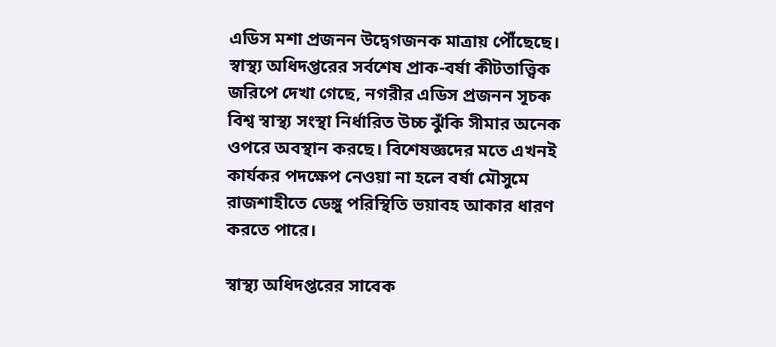এডিস মশা প্রজনন উদ্বেগজনক মাত্রায় পৌঁছেছে। স্বাস্থ্য অধিদপ্তরের সর্বশেষ প্রাক-বর্ষা কীটতাত্ত্বিক জরিপে দেখা গেছে, নগরীর এডিস প্রজনন সূচক বিশ্ব স্বাস্থ্য সংস্থা নির্ধারিত উচ্চ ঝুঁকি সীমার অনেক ওপরে অবস্থান করছে। বিশেষজ্ঞদের মতে এখনই কার্যকর পদক্ষেপ নেওয়া না হলে বর্ষা মৌসুমে রাজশাহীতে ডেঙ্গু পরিস্থিতি ভয়াবহ আকার ধারণ করতে পারে।

স্বাস্থ্য অধিদপ্তরের সাবেক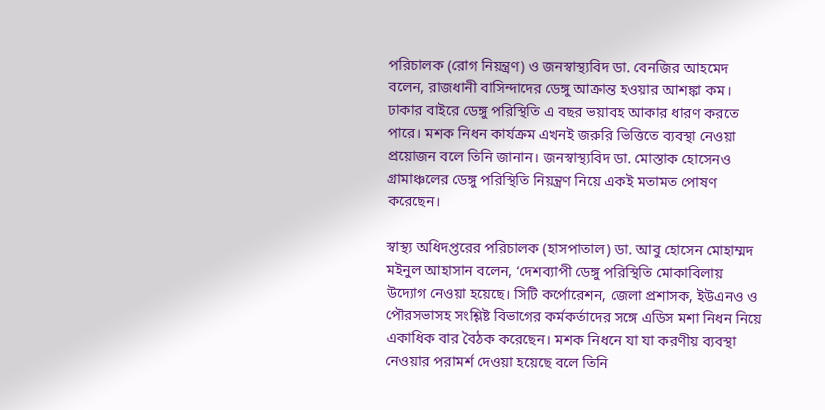পরিচালক (রোগ নিয়ন্ত্রণ) ও জনস্বাস্থ্যবিদ ডা. বেনজির আহমেদ বলেন, রাজধানী বাসিন্দাদের ডেঙ্গু আক্রান্ত হওয়ার আশঙ্কা কম। ঢাকার বাইরে ডেঙ্গু পরিস্থিতি এ বছর ভয়াবহ আকার ধারণ করতে পারে। মশক নিধন কার্যক্রম এখনই জরুরি ভিত্তিতে ব্যবস্থা নেওয়া প্রয়োজন বলে তিনি জানান। জনস্বাস্থ্যবিদ ডা. মোস্তাক হোসেনও গ্রামাঞ্চলের ডেঙ্গু পরিস্থিতি নিয়ন্ত্রণ নিয়ে একই মতামত পোষণ করেছেন।

স্বাস্থ্য অধিদপ্তরের পরিচালক (হাসপাতাল) ডা. আবু হোসেন মোহাম্মদ মইনুল আহাসান বলেন, ‘দেশব্যাপী ডেঙ্গু পরিস্থিতি মোকাবিলায় উদ্যোগ নেওয়া হয়েছে। সিটি কর্পোরেশন, জেলা প্রশাসক, ইউএনও ও পৌরসভাসহ সংশ্লিষ্ট বিভাগের কর্মকর্তাদের সঙ্গে এডিস মশা নিধন নিয়ে একাধিক বার বৈঠক করেছেন। মশক নিধনে যা যা করণীয় ব্যবস্থা নেওয়ার পরামর্শ দেওয়া হয়েছে বলে তিনি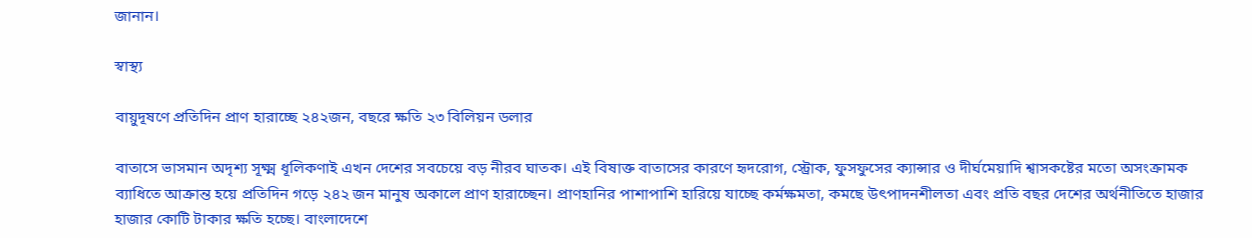জানান।

স্বাস্থ্য

বায়ুদূষণে প্রতিদিন প্রাণ হারাচ্ছে ২৪২জন, বছরে ক্ষতি ২৩ বিলিয়ন ডলার

বাতাসে ভাসমান অদৃশ্য সূক্ষ্ম ধূলিকণাই এখন দেশের সবচেয়ে বড় নীরব ঘাতক। এই বিষাক্ত বাতাসের কারণে হৃদরোগ, স্ট্রোক, ফুসফুসের ক্যান্সার ও দীর্ঘমেয়াদি শ্বাসকষ্টের মতো অসংক্রামক ব্যাধিতে আক্রান্ত হয়ে প্রতিদিন গড়ে ২৪২ জন মানুষ অকালে প্রাণ হারাচ্ছেন। প্রাণহানির পাশাপাশি হারিয়ে যাচ্ছে কর্মক্ষমতা, কমছে উৎপাদনশীলতা এবং প্রতি বছর দেশের অর্থনীতিতে হাজার হাজার কোটি টাকার ক্ষতি হচ্ছে। বাংলাদেশে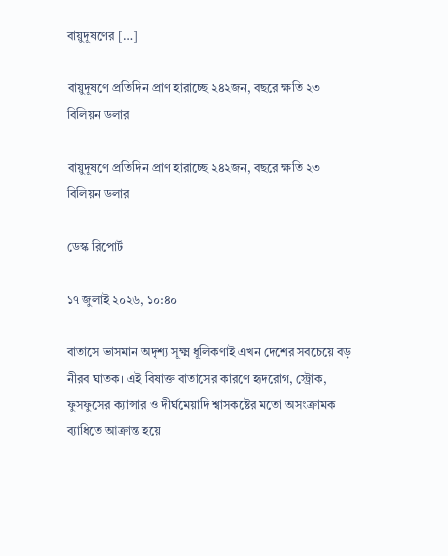বায়ুদূষণের […]

বায়ুদূষণে প্রতিদিন প্রাণ হারাচ্ছে ২৪২জন, বছরে ক্ষতি ২৩ বিলিয়ন ডলার

বায়ুদূষণে প্রতিদিন প্রাণ হারাচ্ছে ২৪২জন, বছরে ক্ষতি ২৩ বিলিয়ন ডলার

ডেস্ক রিপোর্ট

১৭ জুলাই ২০২৬, ১০:৪০

বাতাসে ভাসমান অদৃশ্য সূক্ষ্ম ধূলিকণাই এখন দেশের সবচেয়ে বড় নীরব ঘাতক। এই বিষাক্ত বাতাসের কারণে হৃদরোগ, স্ট্রোক, ফুসফুসের ক্যান্সার ও দীর্ঘমেয়াদি শ্বাসকষ্টের মতো অসংক্রামক ব্যাধিতে আক্রান্ত হয়ে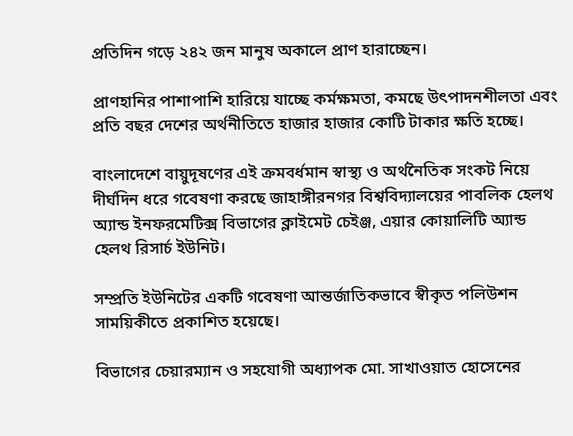প্রতিদিন গড়ে ২৪২ জন মানুষ অকালে প্রাণ হারাচ্ছেন।

প্রাণহানির পাশাপাশি হারিয়ে যাচ্ছে কর্মক্ষমতা, কমছে উৎপাদনশীলতা এবং প্রতি বছর দেশের অর্থনীতিতে হাজার হাজার কোটি টাকার ক্ষতি হচ্ছে।

বাংলাদেশে বায়ুদূষণের এই ক্রমবর্ধমান স্বাস্থ্য ও অর্থনৈতিক সংকট নিয়ে দীর্ঘদিন ধরে গবেষণা করছে জাহাঙ্গীরনগর বিশ্ববিদ্যালয়ের পাবলিক হেলথ অ্যান্ড ইনফরমেটিক্স বিভাগের ক্লাইমেট চেইঞ্জ, এয়ার কোয়ালিটি অ্যান্ড হেলথ রিসার্চ ইউনিট।

সম্প্রতি ইউনিটের একটি গবেষণা আন্তর্জাতিকভাবে স্বীকৃত পলিউশন সাময়িকীতে প্রকাশিত হয়েছে।

বিভাগের চেয়ারম্যান ও সহযোগী অধ্যাপক মো. সাখাওয়াত হোসেনের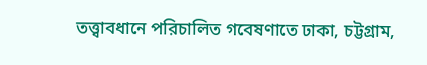তত্ত্বাবধানে পরিচালিত গবেষণাতে ঢাকা, চট্টগ্রাম,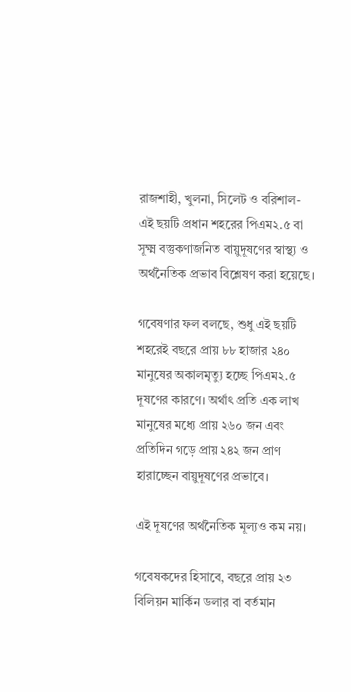রাজশাহী, খুলনা, সিলেট ও বরিশাল- এই ছয়টি প্রধান শহরের পিএম২.৫ বা সূক্ষ্ম বস্তুকণাজনিত বায়ুদূষণের স্বাস্থ্য ও অর্থনৈতিক প্রভাব বিশ্লেষণ করা হয়েছে।

গবেষণার ফল বলছে, শুধু এই ছয়টি শহরেই বছরে প্রায় ৮৮ হাজার ২৪০ মানুষের অকালমৃত্যু হচ্ছে পিএম২.৫ দূষণের কারণে। অর্থাৎ প্রতি এক লাখ মানুষের মধ্যে প্রায় ২৬০ জন এবং প্রতিদিন গড়ে প্রায় ২৪২ জন প্রাণ হারাচ্ছেন বায়ুদূষণের প্রভাবে।

এই দূষণের অর্থনৈতিক মূল্যও কম নয়।

গবেষকদের হিসাবে, বছরে প্রায় ২৩ বিলিয়ন মার্কিন ডলার বা বর্তমান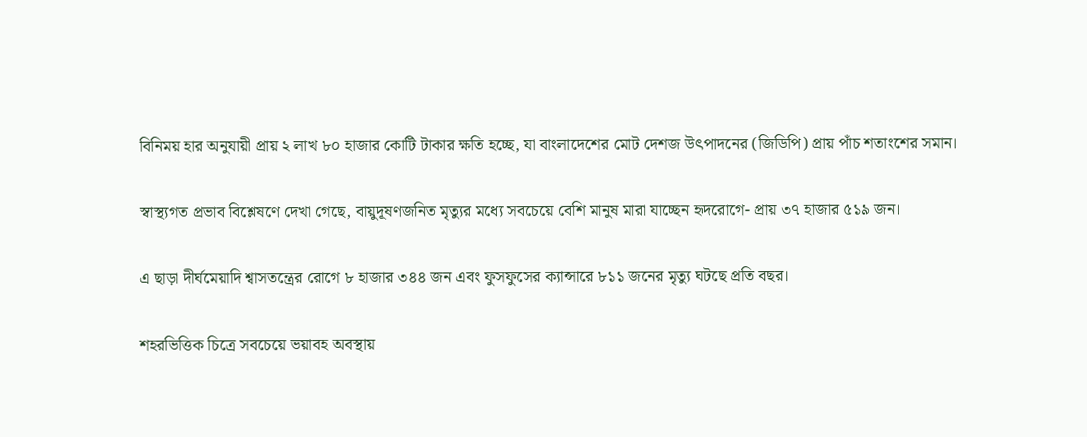বিনিময় হার অনুযায়ী প্রায় ২ লাখ ৮০ হাজার কোটি টাকার ক্ষতি হচ্ছে, যা বাংলাদেশের মোট দেশজ উৎপাদনের (জিডিপি) প্রায় পাঁচ শতাংশের সমান।

স্বাস্থ্যগত প্রভাব বিশ্লেষণে দেখা গেছে, বায়ুদূষণজনিত মৃত্যুর মধ্যে সবচেয়ে বেশি মানুষ মারা যাচ্ছেন হৃদরোগে- প্রায় ৩৭ হাজার ৫১৯ জন।

এ ছাড়া দীর্ঘমেয়াদি শ্বাসতন্ত্রের রোগে ৮ হাজার ৩৪৪ জন এবং ফুসফুসের ক্যান্সারে ৮১১ জনের মৃত্যু ঘটছে প্রতি বছর।

শহরভিত্তিক চিত্রে সবচেয়ে ভয়াবহ অবস্থায়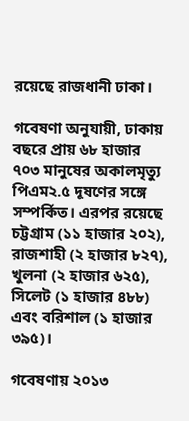রয়েছে রাজধানী ঢাকা।

গবেষণা অনুযায়ী, ঢাকায় বছরে প্রায় ৬৮ হাজার ৭০৩ মানুষের অকালমৃত্যু পিএম২.৫ দূষণের সঙ্গে সম্পর্কিত। এরপর রয়েছে চট্টগ্রাম (১১ হাজার ২০২), রাজশাহী (২ হাজার ৮২৭), খুলনা (২ হাজার ৬২৫), সিলেট (১ হাজার ৪৮৮) এবং বরিশাল (১ হাজার ৩৯৫)।

গবেষণায় ২০১৩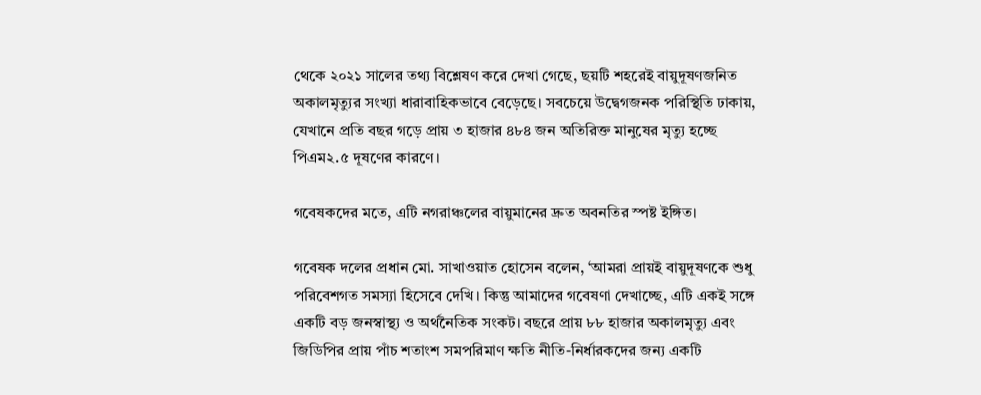থেকে ২০২১ সালের তথ্য বিশ্লেষণ করে দেখা গেছে, ছয়টি শহরেই বায়ুদূষণজনিত অকালমৃত্যুর সংখ্যা ধারাবাহিকভাবে বেড়েছে। সবচেয়ে উদ্বেগজনক পরিস্থিতি ঢাকায়, যেখানে প্রতি বছর গড়ে প্রায় ৩ হাজার ৪৮৪ জন অতিরিক্ত মানুষের মৃত্যু হচ্ছে পিএম২.৫ দূষণের কারণে।

গবেষকদের মতে, এটি নগরাঞ্চলের বায়ুমানের দ্রুত অবনতির স্পষ্ট ইঙ্গিত।

গবেষক দলের প্রধান মো. সাখাওয়াত হোসেন বলেন, ‘আমরা প্রায়ই বায়ুদূষণকে শুধু পরিবেশগত সমস্যা হিসেবে দেখি। কিন্তু আমাদের গবেষণা দেখাচ্ছে, এটি একই সঙ্গে একটি বড় জনস্বাস্থ্য ও অর্থনৈতিক সংকট। বছরে প্রায় ৮৮ হাজার অকালমৃত্যু এবং জিডিপির প্রায় পাঁচ শতাংশ সমপরিমাণ ক্ষতি নীতি-নির্ধারকদের জন্য একটি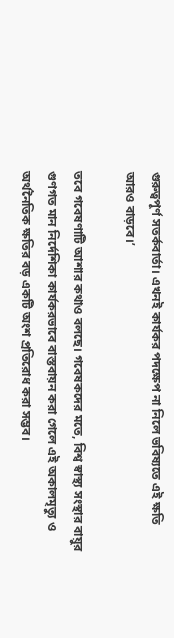গুরুত্বপূর্ণ সতর্কবার্তা। এখনই কার্যকর পদক্ষেপ না নিলে ভবিষ্যতে এই ক্ষতি আরও বাড়বে।’

তবে গবেষণাটি আশার কথাও বলছে। গবেষকদের মতে, বিশ্ব স্বাস্থ্য সংস্থার বায়ুর গুণগত মান নির্দেশিকা কার্যকরভাবে বাস্তবায়ন করা গেলে এই অকালমৃত্যু ও অর্থনৈতিক ক্ষতির বড় একটি অংশ প্রতিরোধ করা সম্ভব।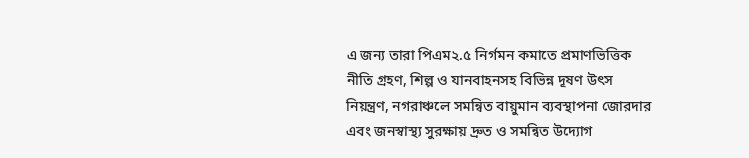এ জন্য তারা পিএম২.৫ নির্গমন কমাতে প্রমাণভিত্তিক নীতি গ্রহণ, শিল্প ও যানবাহনসহ বিভিন্ন দূষণ উৎস নিয়ন্ত্রণ, নগরাঞ্চলে সমন্বিত বায়ুমান ব্যবস্থাপনা জোরদার এবং জনস্বাস্থ্য সুরক্ষায় দ্রুত ও সমন্বিত উদ্যোগ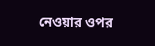নেওয়ার ওপর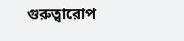গুরুত্বারোপ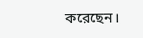করেছেন।